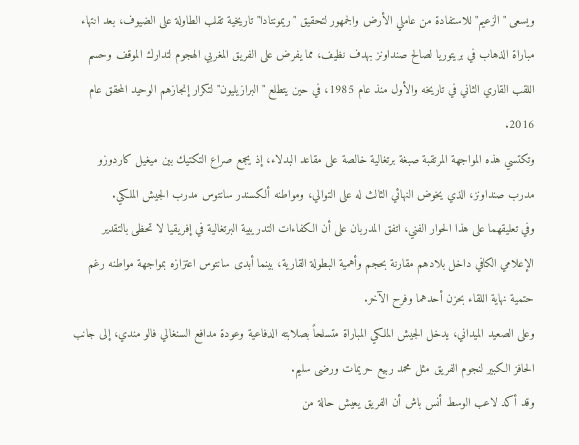ويسعى "الزعيم" للاستفادة من عاملي الأرض والجمهور لتحقيق "ريمونتادا" تاريخية تقلب الطاولة على الضيوف، بعد انتهاء مباراة الذهاب في بريتوريا لصالح صنداونز بهدف نظيف، مما يفرض على الفريق المغربي الهجوم لتدارك الموقف وحسم اللقب القاري الثاني في تاريخه والأول منذ عام 1985، في حين يتطلع "البرازيليون" لتكرار إنجازهم الوحيد المحقق عام 2016.
وتكتسي هذه المواجهة المرتقبة صبغة برتغالية خالصة على مقاعد البدلاء، إذ يجمع صراع التكتيك بين ميغيل كاردوزو مدرب صنداونز، الذي يخوض النهائي الثالث له على التوالي، ومواطنه ألكسندر سانتوس مدرب الجيش الملكي.
وفي تعليقهما على هذا الحوار الفني، اتفق المدربان على أن الكفاءات التدريبية البرتغالية في إفريقيا لا تحظى بالتقدير الإعلامي الكافي داخل بلادهم مقارنة بحجم وأهمية البطولة القارية، بينما أبدى سانتوس اعتزازه بمواجهة مواطنه رغم حتمية نهاية اللقاء بحزن أحدهما وفرح الآخر.
وعلى الصعيد الميداني، يدخل الجيش الملكي المباراة متسلحاً بصلابته الدفاعية وعودة مدافع السنغالي فالو مندي، إلى جانب الحافز الكبير لنجوم الفريق مثل محمد ربيع حريمات ورضى سليم.
وقد أكد لاعب الوسط أنس باش أن الفريق يعيش حالة من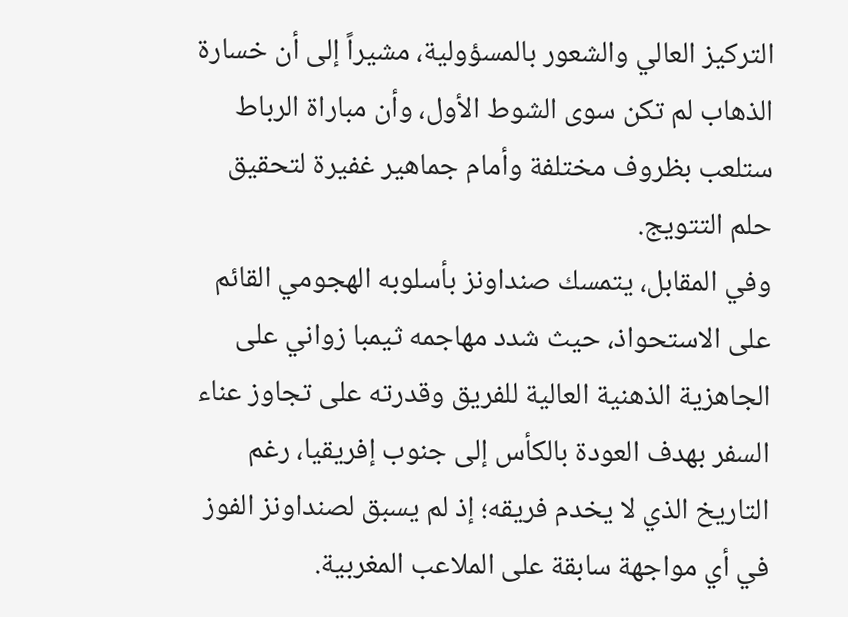التركيز العالي والشعور بالمسؤولية، مشيراً إلى أن خسارة الذهاب لم تكن سوى الشوط الأول، وأن مباراة الرباط ستلعب بظروف مختلفة وأمام جماهير غفيرة لتحقيق حلم التتويج.
وفي المقابل، يتمسك صنداونز بأسلوبه الهجومي القائم على الاستحواذ، حيث شدد مهاجمه ثيمبا زواني على الجاهزية الذهنية العالية للفريق وقدرته على تجاوز عناء السفر بهدف العودة بالكأس إلى جنوب إفريقيا، رغم التاريخ الذي لا يخدم فريقه؛ إذ لم يسبق لصنداونز الفوز في أي مواجهة سابقة على الملاعب المغربية.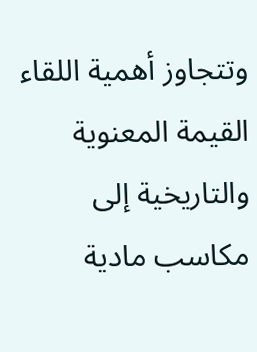وتتجاوز أهمية اللقاء القيمة المعنوية والتاريخية إلى مكاسب مادية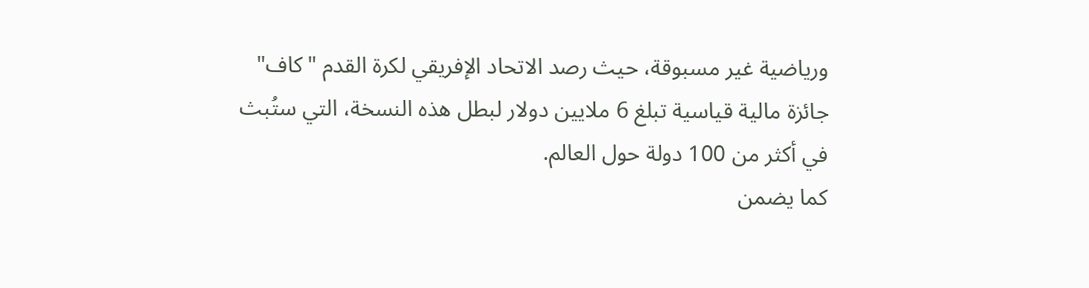ورياضية غير مسبوقة، حيث رصد الاتحاد الإفريقي لكرة القدم "كاف" جائزة مالية قياسية تبلغ 6 ملايين دولار لبطل هذه النسخة، التي ستُبث في أكثر من 100 دولة حول العالم.
كما يضمن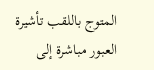المتوج باللقب تأشيرة العبور مباشرة إلى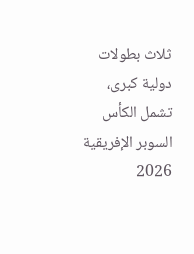ثلاث بطولات دولية كبرى، تشمل الكأس السوبر الإفريقية 2026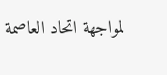لمواجهة اتحاد العاصمة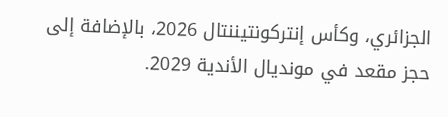الجزائري، وكأس إنتركونتيننتال 2026، بالإضافة إلى حجز مقعد في مونديال الأندية 2029.